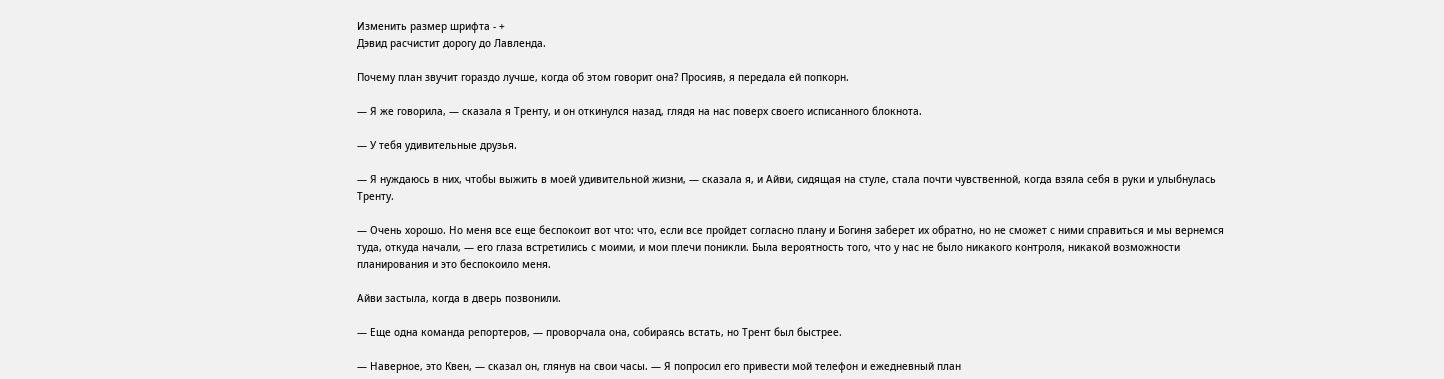Изменить размер шрифта - +
Дэвид расчистит дорогу до Лавленда.

Почему план звучит гораздо лучше, когда об этом говорит она? Просияв, я передала ей попкорн.

— Я же говорила, — сказала я Тренту, и он откинулся назад, глядя на нас поверх своего исписанного блокнота.

— У тебя удивительные друзья.

— Я нуждаюсь в них, чтобы выжить в моей удивительной жизни, — сказала я, и Айви, сидящая на стуле, стала почти чувственной, когда взяла себя в руки и улыбнулась Тренту.

— Очень хорошо. Но меня все еще беспокоит вот что: что, если все пройдет согласно плану и Богиня заберет их обратно, но не сможет с ними справиться и мы вернемся туда, откуда начали, — его глаза встретились с моими, и мои плечи поникли. Была вероятность того, что у нас не было никакого контроля, никакой возможности планирования и это беспокоило меня.

Айви застыла, когда в дверь позвонили.

— Еще одна команда репортеров, — проворчала она, собираясь встать, но Трент был быстрее.

— Наверное, это Квен, — сказал он, глянув на свои часы. — Я попросил его привести мой телефон и ежедневный план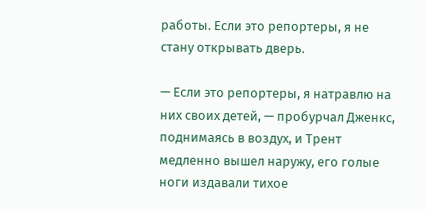работы. Если это репортеры, я не стану открывать дверь.

— Если это репортеры, я натравлю на них своих детей, — пробурчал Дженкс, поднимаясь в воздух, и Трент медленно вышел наружу, его голые ноги издавали тихое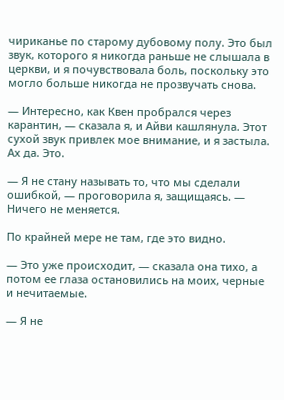чириканье по старому дубовому полу. Это был звук, которого я никогда раньше не слышала в церкви, и я почувствовала боль, поскольку это могло больше никогда не прозвучать снова.

— Интересно, как Квен пробрался через карантин, — сказала я, и Айви кашлянула. Этот сухой звук привлек мое внимание, и я застыла. Ах да. Это.

— Я не стану называть то, что мы сделали ошибкой, — проговорила я, защищаясь. — Ничего не меняется.

По крайней мере не там, где это видно.

— Это уже происходит, — сказала она тихо, а потом ее глаза остановились на моих, черные и нечитаемые.

— Я не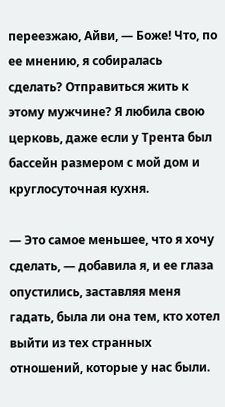переезжаю, Айви, — Боже! Что, по ее мнению, я собиралась сделать? Отправиться жить к этому мужчине? Я любила свою церковь, даже если у Трента был бассейн размером с мой дом и круглосуточная кухня.

— Это самое меньшее, что я хочу сделать, — добавила я, и ее глаза опустились, заставляя меня гадать, была ли она тем, кто хотел выйти из тех странных отношений, которые у нас были.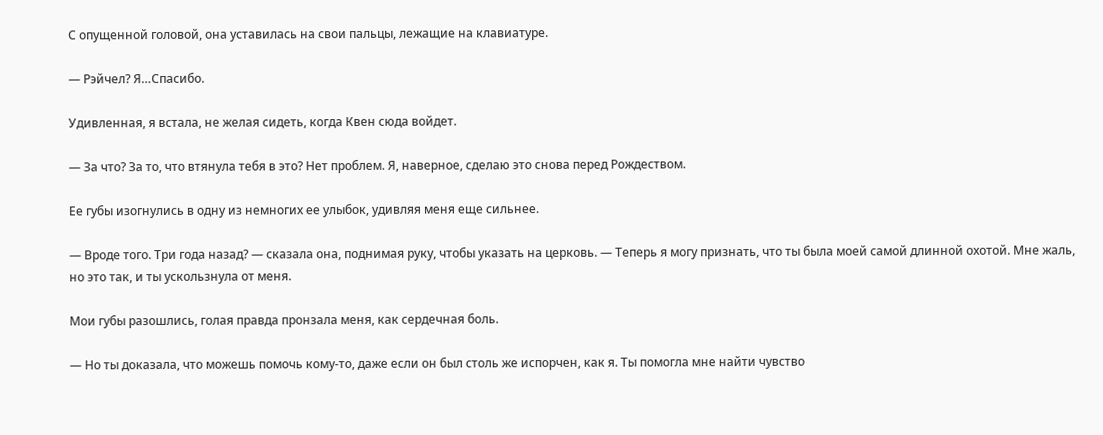С опущенной головой, она уставилась на свои пальцы, лежащие на клавиатуре.

— Рэйчел? Я…Спасибо.

Удивленная, я встала, не желая сидеть, когда Квен сюда войдет.

— За что? За то, что втянула тебя в это? Нет проблем. Я, наверное, сделаю это снова перед Рождеством.

Ее губы изогнулись в одну из немногих ее улыбок, удивляя меня еще сильнее.

— Вроде того. Три года назад? — сказала она, поднимая руку, чтобы указать на церковь. — Теперь я могу признать, что ты была моей самой длинной охотой. Мне жаль, но это так, и ты ускользнула от меня.

Мои губы разошлись, голая правда пронзала меня, как сердечная боль.

— Но ты доказала, что можешь помочь кому-то, даже если он был столь же испорчен, как я. Ты помогла мне найти чувство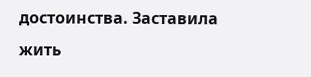достоинства. Заставила жить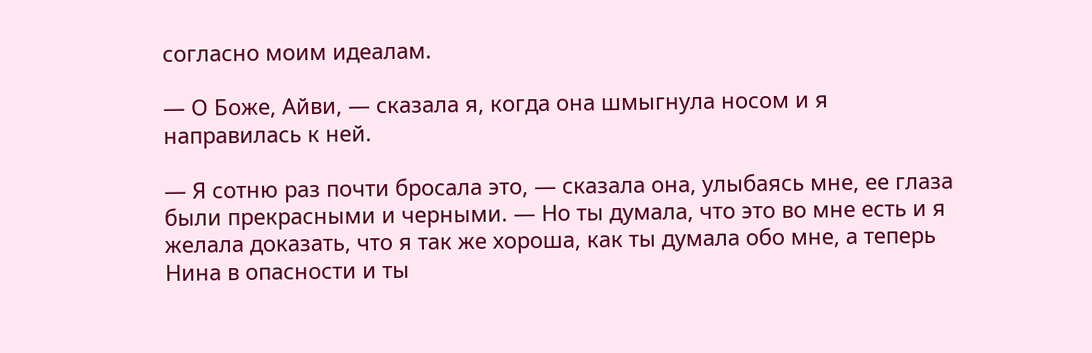согласно моим идеалам.

— О Боже, Айви, — сказала я, когда она шмыгнула носом и я направилась к ней.

— Я сотню раз почти бросала это, — сказала она, улыбаясь мне, ее глаза были прекрасными и черными. — Но ты думала, что это во мне есть и я желала доказать, что я так же хороша, как ты думала обо мне, а теперь Нина в опасности и ты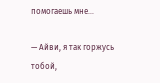помогаешь мне…

— Айви, я так горжусь тобой,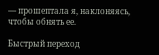— прошептала я, наклоняясь, чтобы обнять ее.

Быстрый переход